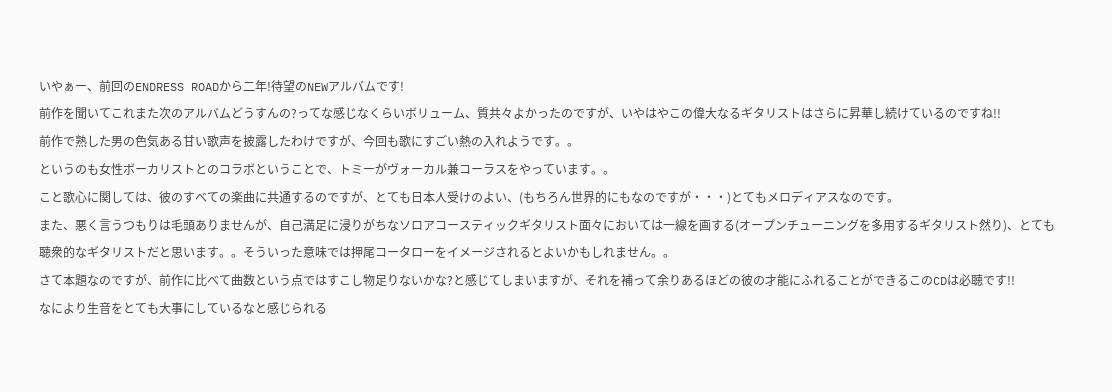いやぁー、前回のENDRESS ROADから二年!待望のNEWアルバムです!
前作を聞いてこれまた次のアルバムどうすんの?ってな感じなくらいボリューム、質共々よかったのですが、いやはやこの偉大なるギタリストはさらに昇華し続けているのですね!!
前作で熟した男の色気ある甘い歌声を披露したわけですが、今回も歌にすごい熱の入れようです。。
というのも女性ボーカリストとのコラボということで、トミーがヴォーカル兼コーラスをやっています。。
こと歌心に関しては、彼のすべての楽曲に共通するのですが、とても日本人受けのよい、(もちろん世界的にもなのですが・・・)とてもメロディアスなのです。
また、悪く言うつもりは毛頭ありませんが、自己満足に浸りがちなソロアコースティックギタリスト面々においては一線を画する(オープンチューニングを多用するギタリスト然り)、とても聴衆的なギタリストだと思います。。そういった意味では押尾コータローをイメージされるとよいかもしれません。。
さて本題なのですが、前作に比べて曲数という点ではすこし物足りないかな?と感じてしまいますが、それを補って余りあるほどの彼の才能にふれることができるこのCDは必聴です!!
なにより生音をとても大事にしているなと感じられる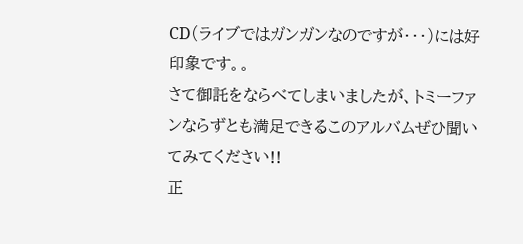CD(ライブではガンガンなのですが・・・)には好印象です。。
さて御託をならべてしまいましたが、トミーファンならずとも満足できるこのアルバムぜひ聞いてみてください!!
正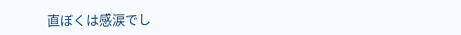直ぼくは感涙でし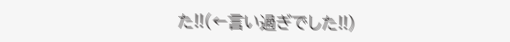た!!(←言い過ぎでした!!)